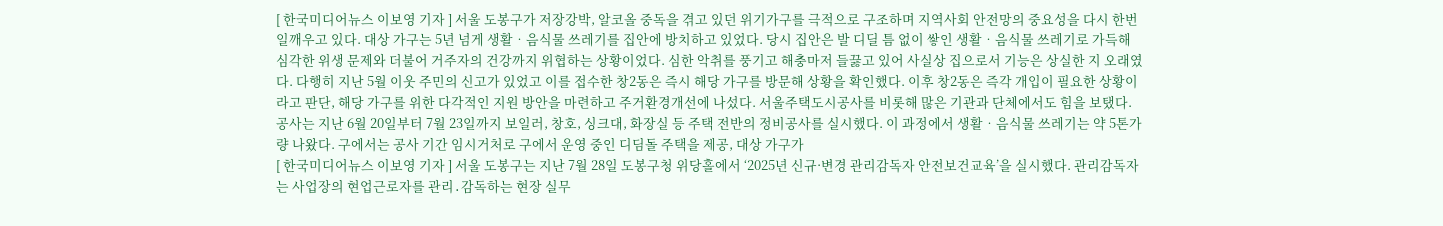[ 한국미디어뉴스 이보영 기자 ] 서울 도봉구가 저장강박, 알코올 중독을 겪고 있던 위기가구를 극적으로 구조하며 지역사회 안전망의 중요성을 다시 한번 일깨우고 있다. 대상 가구는 5년 넘게 생활‧음식물 쓰레기를 집안에 방치하고 있었다. 당시 집안은 발 디딜 틈 없이 쌓인 생활‧음식물 쓰레기로 가득해 심각한 위생 문제와 더불어 거주자의 건강까지 위협하는 상황이었다. 심한 악취를 풍기고 해충마저 들끓고 있어 사실상 집으로서 기능은 상실한 지 오래였다. 다행히 지난 5월 이웃 주민의 신고가 있었고 이를 접수한 창2동은 즉시 해당 가구를 방문해 상황을 확인했다. 이후 창2동은 즉각 개입이 필요한 상황이라고 판단, 해당 가구를 위한 다각적인 지원 방안을 마련하고 주거환경개선에 나섰다. 서울주택도시공사를 비롯해 많은 기관과 단체에서도 힘을 보탰다. 공사는 지난 6월 20일부터 7월 23일까지 보일러, 창호, 싱크대, 화장실 등 주택 전반의 정비공사를 실시했다. 이 과정에서 생활‧음식물 쓰레기는 약 5톤가량 나왔다. 구에서는 공사 기간 임시거처로 구에서 운영 중인 디딤돌 주택을 제공, 대상 가구가
[ 한국미디어뉴스 이보영 기자 ] 서울 도봉구는 지난 7월 28일 도봉구청 위당홀에서 ‘2025년 신규·변경 관리감독자 안전보건교육’을 실시했다. 관리감독자는 사업장의 현업근로자를 관리․감독하는 현장 실무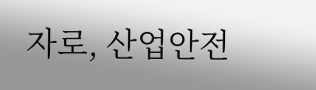자로, 산업안전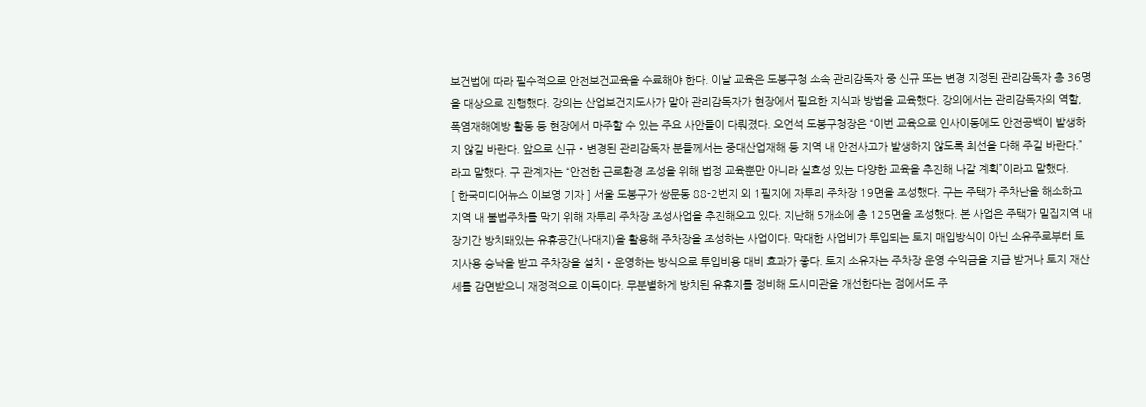보건법에 따라 필수적으로 안전보건교육을 수료해야 한다. 이날 교육은 도봉구청 소속 관리감독자 중 신규 또는 변경 지정된 관리감독자 총 36명을 대상으로 진행했다. 강의는 산업보건지도사가 맡아 관리감독자가 현장에서 필요한 지식과 방법을 교육했다. 강의에서는 관리감독자의 역할, 폭염재해예방 활동 등 현장에서 마주할 수 있는 주요 사안들이 다뤄졌다. 오언석 도봉구청장은 “이번 교육으로 인사이동에도 안전공백이 발생하지 않길 바란다. 앞으로 신규‧변경된 관리감독자 분들께서는 중대산업재해 등 지역 내 안전사고가 발생하지 않도록 최선을 다해 주길 바란다.”라고 말했다. 구 관계자는 “안전한 근로환경 조성을 위해 법정 교육뿐만 아니라 실효성 있는 다양한 교육을 추진해 나갈 계획”이라고 말했다.
[ 한국미디어뉴스 이보영 기자 ] 서울 도봉구가 쌍문동 88-2번지 외 1필지에 자투리 주차장 19면을 조성했다. 구는 주택가 주차난을 해소하고 지역 내 불법주차를 막기 위해 자투리 주차장 조성사업을 추진해오고 있다. 지난해 5개소에 총 125면을 조성했다. 본 사업은 주택가 밀집지역 내 장기간 방치돼있는 유휴공간(나대지)을 활용해 주차장을 조성하는 사업이다. 막대한 사업비가 투입되는 토지 매입방식이 아닌 소유주로부터 토지사용 승낙을 받고 주차장을 설치‧운영하는 방식으로 투입비용 대비 효과가 좋다. 토지 소유자는 주차장 운영 수익금을 지급 받거나 토지 재산세를 감면받으니 재정적으로 이득이다. 무분별하게 방치된 유휴지를 정비해 도시미관을 개선한다는 점에서도 주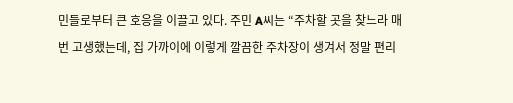민들로부터 큰 호응을 이끌고 있다. 주민 A씨는 “주차할 곳을 찾느라 매번 고생했는데, 집 가까이에 이렇게 깔끔한 주차장이 생겨서 정말 편리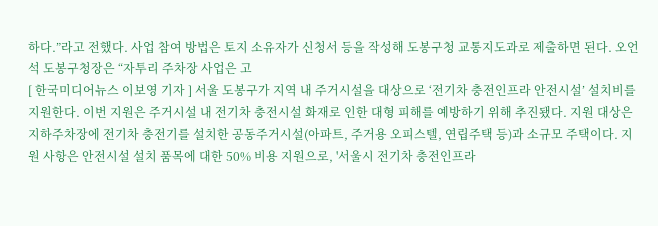하다.”라고 전했다. 사업 참여 방법은 토지 소유자가 신청서 등을 작성해 도봉구청 교통지도과로 제출하면 된다. 오언석 도봉구청장은 “자투리 주차장 사업은 고
[ 한국미디어뉴스 이보영 기자 ] 서울 도봉구가 지역 내 주거시설을 대상으로 ‘전기차 충전인프라 안전시설’ 설치비를 지원한다. 이번 지원은 주거시설 내 전기차 충전시설 화재로 인한 대형 피해를 예방하기 위해 추진됐다. 지원 대상은 지하주차장에 전기차 충전기를 설치한 공동주거시설(아파트, 주거용 오피스텔, 연립주택 등)과 소규모 주택이다. 지원 사항은 안전시설 설치 품목에 대한 50% 비용 지원으로, '서울시 전기차 충전인프라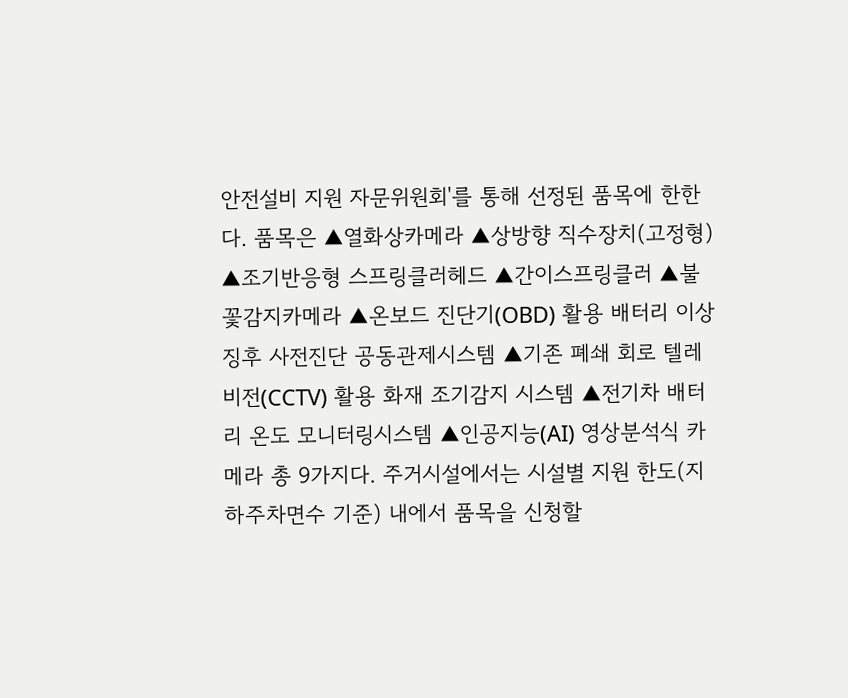안전설비 지원 자문위원회'를 통해 선정된 품목에 한한다. 품목은 ▲열화상카메라 ▲상방향 직수장치(고정형) ▲조기반응형 스프링클러헤드 ▲간이스프링클러 ▲불꽃감지카메라 ▲온보드 진단기(OBD) 활용 배터리 이상징후 사전진단 공동관제시스템 ▲기존 폐쇄 회로 텔레비전(CCTV) 활용 화재 조기감지 시스템 ▲전기차 배터리 온도 모니터링시스템 ▲인공지능(AI) 영상분석식 카메라 총 9가지다. 주거시설에서는 시설별 지원 한도(지하주차면수 기준) 내에서 품목을 신청할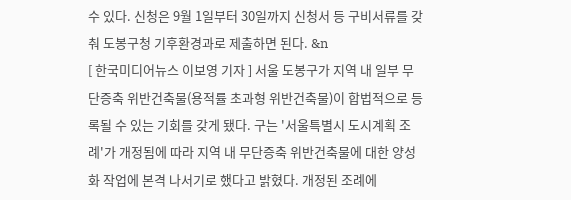수 있다. 신청은 9월 1일부터 30일까지 신청서 등 구비서류를 갖춰 도봉구청 기후환경과로 제출하면 된다. &n
[ 한국미디어뉴스 이보영 기자 ] 서울 도봉구가 지역 내 일부 무단증축 위반건축물(용적률 초과형 위반건축물)이 합법적으로 등록될 수 있는 기회를 갖게 됐다. 구는 '서울특별시 도시계획 조례'가 개정됨에 따라 지역 내 무단증축 위반건축물에 대한 양성화 작업에 본격 나서기로 했다고 밝혔다. 개정된 조례에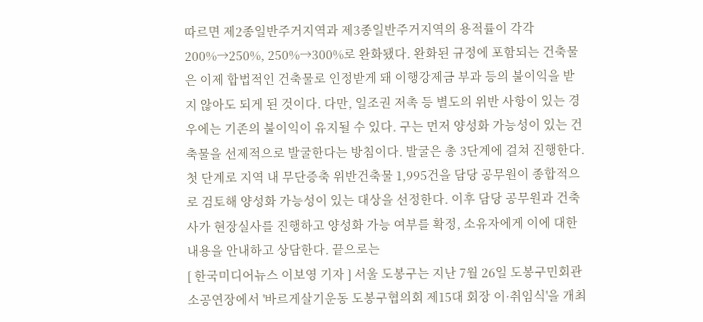따르면 제2종일반주거지역과 제3종일반주거지역의 용적률이 각각 200%→250%, 250%→300%로 완화됐다. 완화된 규정에 포함되는 건축물은 이제 합법적인 건축물로 인정받게 돼 이행강제금 부과 등의 불이익을 받지 않아도 되게 된 것이다. 다만, 일조권 저촉 등 별도의 위반 사항이 있는 경우에는 기존의 불이익이 유지될 수 있다. 구는 먼저 양성화 가능성이 있는 건축물을 선제적으로 발굴한다는 방침이다. 발굴은 총 3단계에 걸쳐 진행한다. 첫 단계로 지역 내 무단증축 위반건축물 1,995건을 담당 공무원이 종합적으로 검토해 양성화 가능성이 있는 대상을 선정한다. 이후 담당 공무원과 건축사가 현장실사를 진행하고 양성화 가능 여부를 확정, 소유자에게 이에 대한 내용을 안내하고 상담한다. 끝으로는
[ 한국미디어뉴스 이보영 기자 ] 서울 도봉구는 지난 7월 26일 도봉구민회관 소공연장에서 '바르게살기운동 도봉구협의회 제15대 회장 이·취임식'을 개최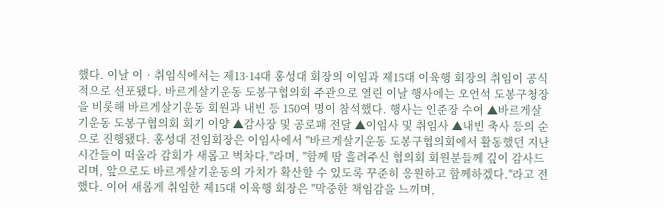했다. 이날 이‧취임식에서는 제13·14대 홍성대 회장의 이임과 제15대 이육행 회장의 취임이 공식적으로 선포됐다. 바르게살기운동 도봉구협의회 주관으로 열린 이날 행사에는 오언석 도봉구청장을 비롯해 바르게살기운동 회원과 내빈 등 150여 명이 참석했다. 행사는 인준장 수여 ▲바르게살기운동 도봉구협의회 회기 이양 ▲감사장 및 공로패 전달 ▲이임사 및 취임사 ▲내빈 축사 등의 순으로 진행됐다. 홍성대 전임회장은 이임사에서 "바르게살기운동 도봉구협의회에서 활동했던 지난 시간들이 떠올라 감회가 새롭고 벅차다."라며, "함께 땀 흘려주신 협의회 회원분들께 깊이 감사드리며, 앞으로도 바르게살기운동의 가치가 확산할 수 있도록 꾸준히 응원하고 함께하겠다."라고 전했다. 이어 새롭게 취임한 제15대 이육행 회장은 "막중한 책임감을 느끼며,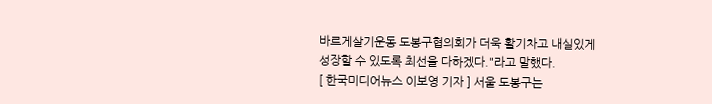바르게살기운동 도봉구협의회가 더욱 활기차고 내실있게 성장할 수 있도록 최선을 다하겠다."라고 말했다.
[ 한국미디어뉴스 이보영 기자 ] 서울 도봉구는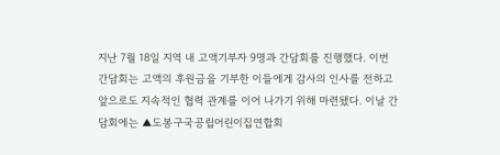지난 7월 18일 지역 내 고액기부자 9명과 간담회를 진행했다. 이번 간담회는 고액의 후원금을 기부한 이들에게 감사의 인사를 전하고 앞으로도 지속적인 협력 관계를 이어 나가기 위해 마련됐다. 이날 간담회에는 ▲도봉구국공립어린이집연합회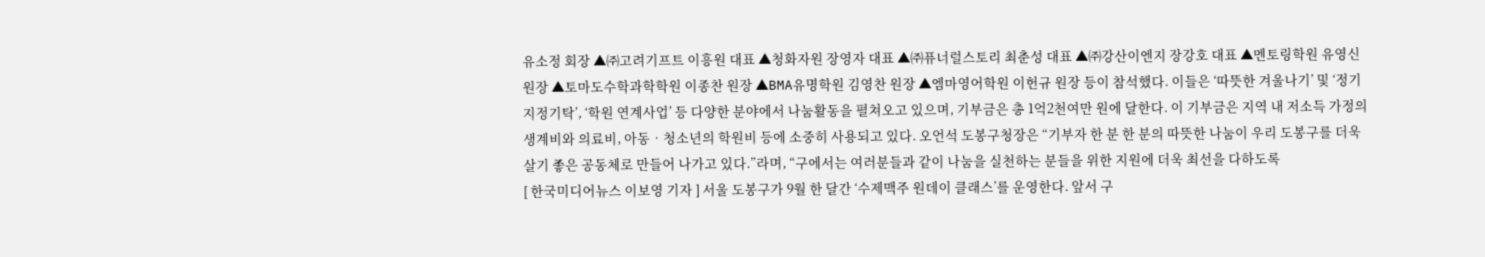유소정 회장 ▲㈜고려기프트 이흥원 대표 ▲청화자원 장영자 대표 ▲㈜퓨너럴스토리 최춘성 대표 ▲㈜강산이엔지 장강호 대표 ▲멘토링학원 유영신 원장 ▲토마도수학과학학원 이종찬 원장 ▲BMA유명학원 김영찬 원장 ▲엠마영어학원 이헌규 원장 등이 참석했다. 이들은 ‘따뜻한 겨울나기’ 및 ‘정기 지정기탁’, ‘학원 연계사업’ 등 다양한 분야에서 나눔활동을 펼쳐오고 있으며, 기부금은 총 1억2천여만 원에 달한다. 이 기부금은 지역 내 저소득 가정의 생계비와 의료비, 아동‧청소년의 학원비 등에 소중히 사용되고 있다. 오언석 도봉구청장은 “기부자 한 분 한 분의 따뜻한 나눔이 우리 도봉구를 더욱 살기 좋은 공동체로 만들어 나가고 있다.”라며, “구에서는 여러분들과 같이 나눔을 실천하는 분들을 위한 지원에 더욱 최선을 다하도록
[ 한국미디어뉴스 이보영 기자 ] 서울 도봉구가 9월 한 달간 ‘수제맥주 원데이 클래스’를 운영한다. 앞서 구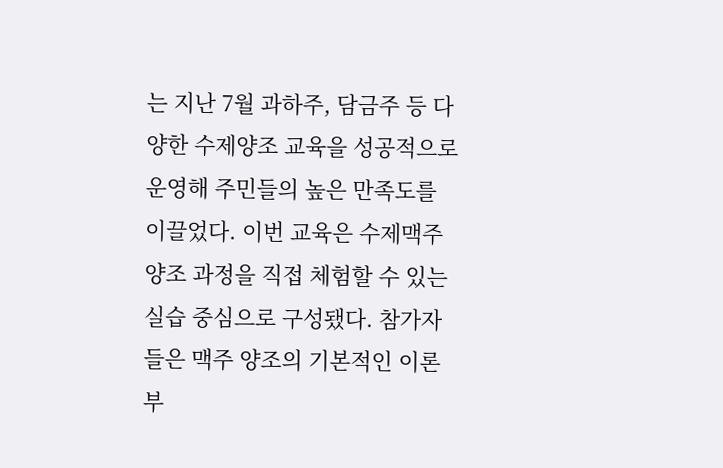는 지난 7월 과하주, 담금주 등 다양한 수제양조 교육을 성공적으로 운영해 주민들의 높은 만족도를 이끌었다. 이번 교육은 수제맥주 양조 과정을 직접 체험할 수 있는 실습 중심으로 구성됐다. 참가자들은 맥주 양조의 기본적인 이론부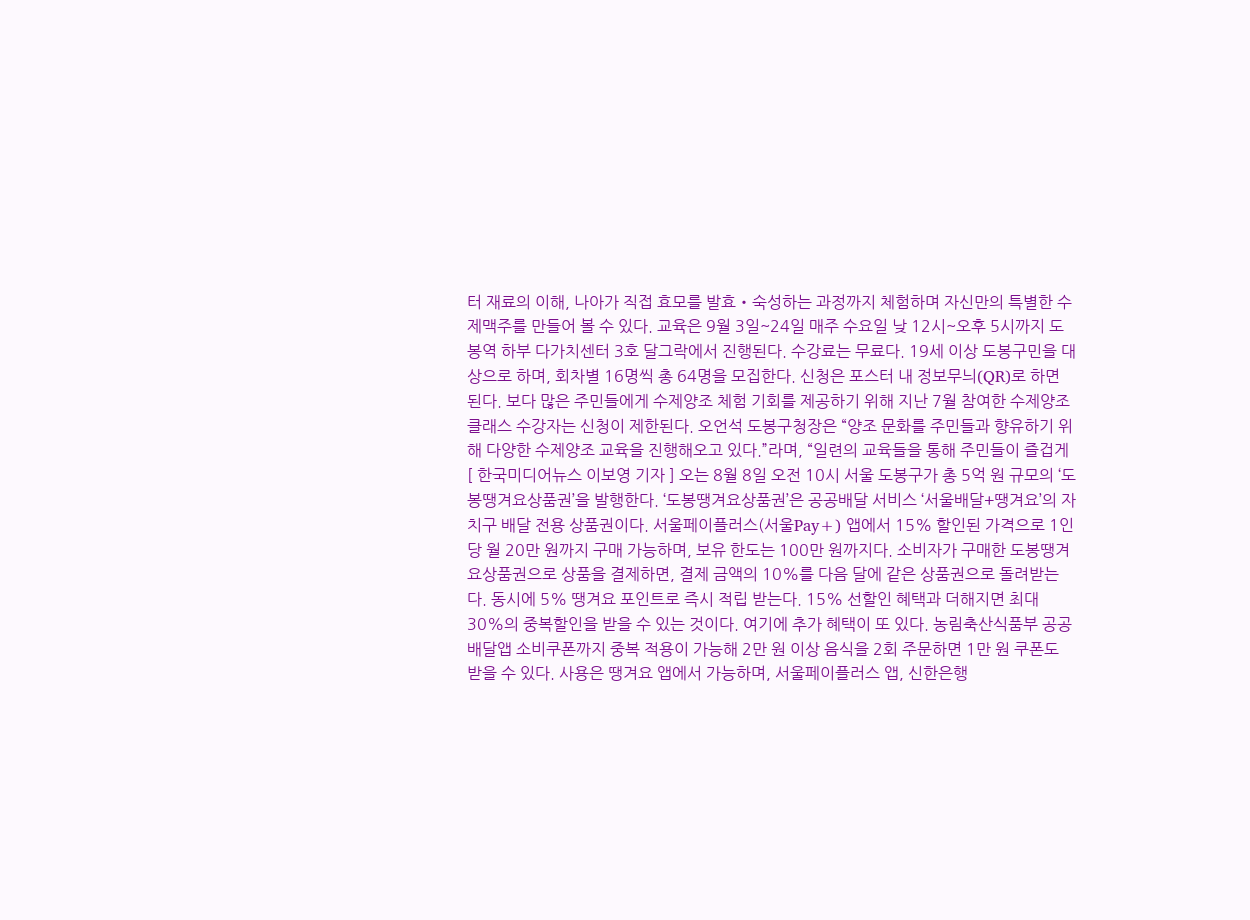터 재료의 이해, 나아가 직접 효모를 발효‧숙성하는 과정까지 체험하며 자신만의 특별한 수제맥주를 만들어 볼 수 있다. 교육은 9월 3일~24일 매주 수요일 낮 12시~오후 5시까지 도봉역 하부 다가치센터 3호 달그락에서 진행된다. 수강료는 무료다. 19세 이상 도봉구민을 대상으로 하며, 회차별 16명씩 총 64명을 모집한다. 신청은 포스터 내 정보무늬(QR)로 하면 된다. 보다 많은 주민들에게 수제양조 체험 기회를 제공하기 위해 지난 7월 참여한 수제양조 클래스 수강자는 신청이 제한된다. 오언석 도봉구청장은 “양조 문화를 주민들과 향유하기 위해 다양한 수제양조 교육을 진행해오고 있다.”라며, “일련의 교육들을 통해 주민들이 즐겁게
[ 한국미디어뉴스 이보영 기자 ] 오는 8월 8일 오전 10시 서울 도봉구가 총 5억 원 규모의 ‘도봉땡겨요상품권’을 발행한다. ‘도봉땡겨요상품권’은 공공배달 서비스 ‘서울배달+땡겨요’의 자치구 배달 전용 상품권이다. 서울페이플러스(서울Pay+) 앱에서 15% 할인된 가격으로 1인당 월 20만 원까지 구매 가능하며, 보유 한도는 100만 원까지다. 소비자가 구매한 도봉땡겨요상품권으로 상품을 결제하면, 결제 금액의 10%를 다음 달에 같은 상품권으로 돌려받는다. 동시에 5% 땡겨요 포인트로 즉시 적립 받는다. 15% 선할인 혜택과 더해지면 최대 30%의 중복할인을 받을 수 있는 것이다. 여기에 추가 혜택이 또 있다. 농림축산식품부 공공배달앱 소비쿠폰까지 중복 적용이 가능해 2만 원 이상 음식을 2회 주문하면 1만 원 쿠폰도 받을 수 있다. 사용은 땡겨요 앱에서 가능하며, 서울페이플러스 앱, 신한은행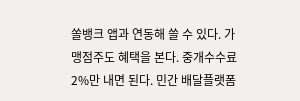쏠뱅크 앱과 연동해 쓸 수 있다. 가맹점주도 혜택을 본다. 중개수수료 2%만 내면 된다. 민간 배달플랫폼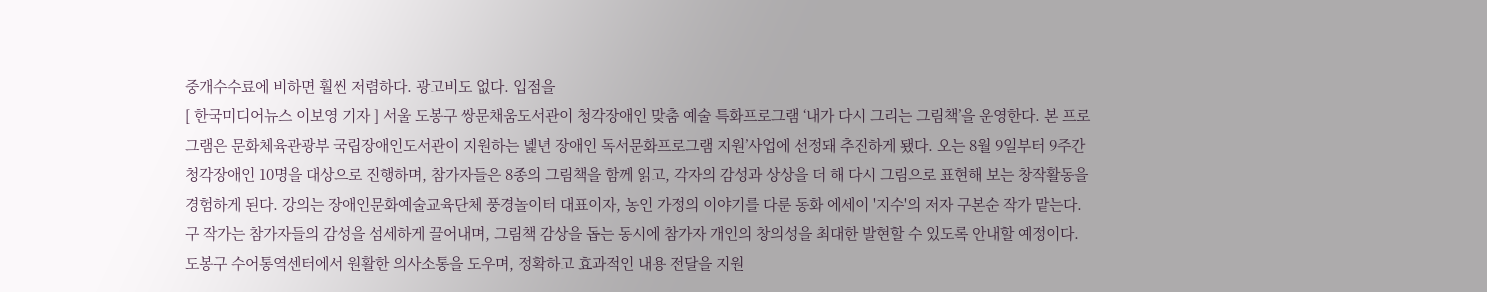중개수수료에 비하면 훨씬 저렴하다. 광고비도 없다. 입점을
[ 한국미디어뉴스 이보영 기자 ] 서울 도봉구 쌍문채움도서관이 청각장애인 맞춤 예술 특화프로그램 ‘내가 다시 그리는 그림책’을 운영한다. 본 프로그램은 문화체육관광부 국립장애인도서관이 지원하는 녩년 장애인 독서문화프로그램 지원’사업에 선정돼 추진하게 됐다. 오는 8월 9일부터 9주간 청각장애인 10명을 대상으로 진행하며, 참가자들은 8종의 그림책을 함께 읽고, 각자의 감성과 상상을 더 해 다시 그림으로 표현해 보는 창작활동을 경험하게 된다. 강의는 장애인문화예술교육단체 풍경놀이터 대표이자, 농인 가정의 이야기를 다룬 동화 에세이 '지수'의 저자 구본순 작가 맡는다. 구 작가는 참가자들의 감성을 섬세하게 끌어내며, 그림책 감상을 돕는 동시에 참가자 개인의 창의성을 최대한 발현할 수 있도록 안내할 예정이다. 도봉구 수어통역센터에서 원활한 의사소통을 도우며, 정확하고 효과적인 내용 전달을 지원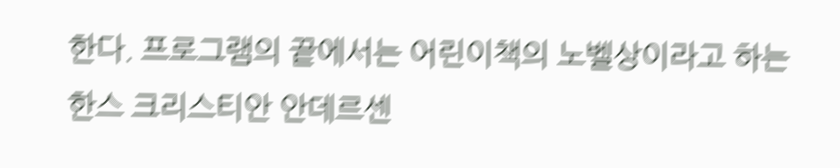한다. 프로그램의 끝에서는 어린이책의 노벨상이라고 하는 한스 크리스티안 안데르센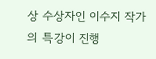상 수상자인 이수지 작가의 특강이 진행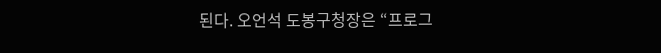된다. 오언석 도봉구청장은 “프로그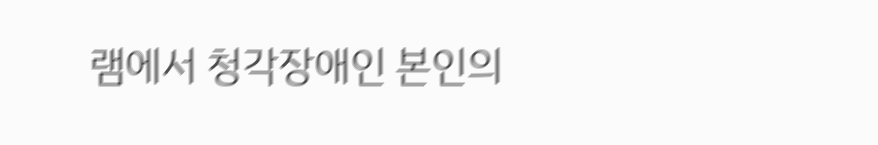램에서 청각장애인 본인의